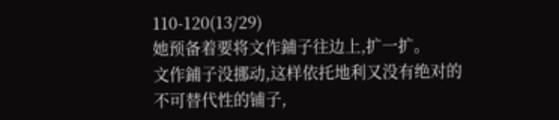110-120(13/29)
她预备着要将文作鋪子往边上,扩一扩。
文作鋪子没挪动,这样依托地利又没有绝对的不可替代性的铺子,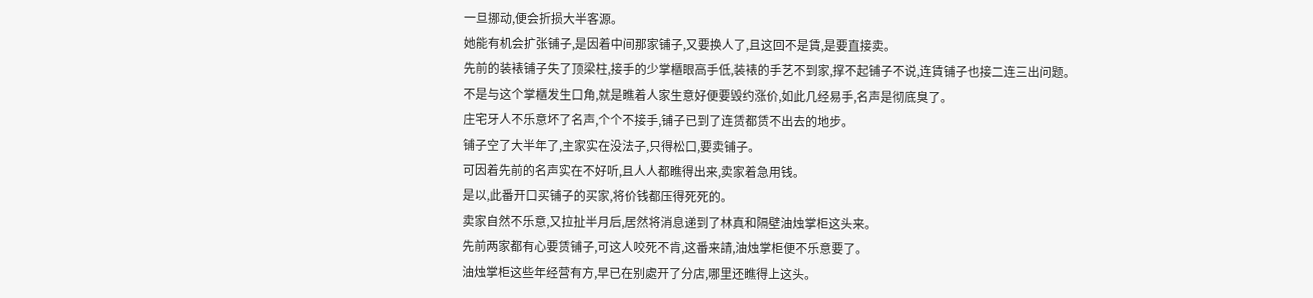一旦挪动,便会折损大半客源。
她能有机会扩张铺子,是因着中间那家铺子,又要换人了,且这回不是賃,是要直接卖。
先前的装裱铺子失了顶梁柱,接手的少掌櫃眼高手低,装裱的手艺不到家,撑不起铺子不说,连賃铺子也接二连三出问题。
不是与这个掌櫃发生口角,就是瞧着人家生意好便要毁约涨价,如此几经易手,名声是彻底臭了。
庄宅牙人不乐意坏了名声,个个不接手,铺子已到了连赁都赁不出去的地步。
铺子空了大半年了,主家实在没法子,只得松口,要卖铺子。
可因着先前的名声实在不好听,且人人都瞧得出来,卖家着急用钱。
是以,此番开口买铺子的买家,将价钱都压得死死的。
卖家自然不乐意,又拉扯半月后,居然将消息递到了林真和隔壁油烛掌柜这头来。
先前两家都有心要赁铺子,可这人咬死不肯,这番来請,油烛掌柜便不乐意要了。
油烛掌柜这些年经营有方,早已在别處开了分店,哪里还瞧得上这头。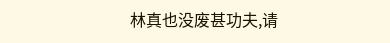林真也没废甚功夫,请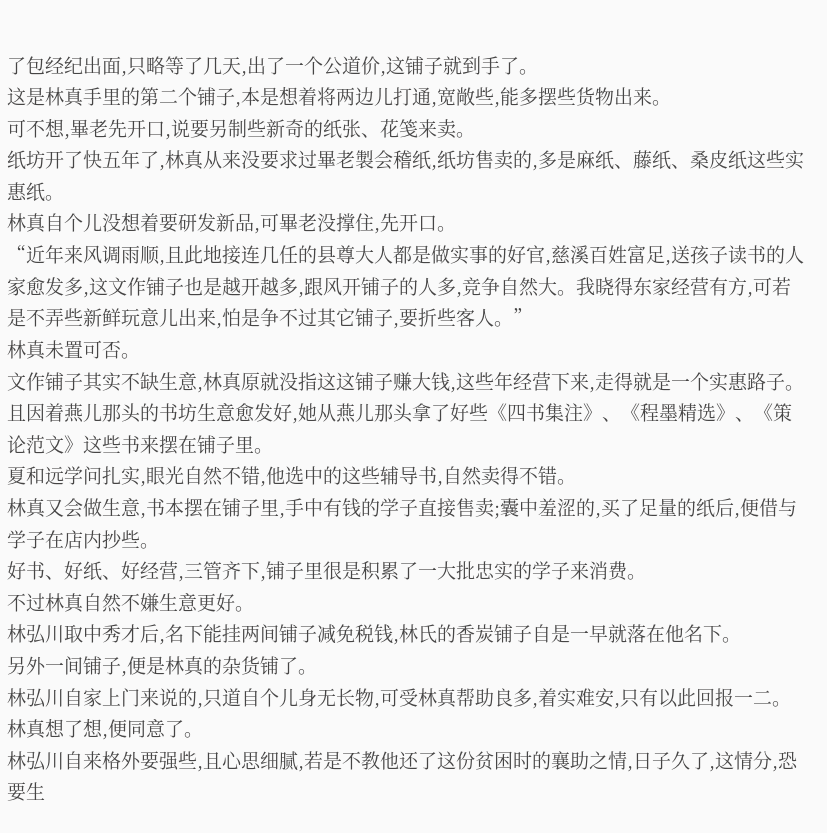了包经纪出面,只略等了几天,出了一个公道价,这铺子就到手了。
这是林真手里的第二个铺子,本是想着将两边儿打通,宽敞些,能多摆些货物出来。
可不想,畢老先开口,说要另制些新奇的纸张、花笺来卖。
纸坊开了快五年了,林真从来没要求过畢老製会稽纸,纸坊售卖的,多是麻纸、藤纸、桑皮纸这些实惠纸。
林真自个儿没想着要研发新品,可畢老没撑住,先开口。
“近年来风调雨顺,且此地接连几任的县尊大人都是做实事的好官,慈溪百姓富足,送孩子读书的人家愈发多,这文作铺子也是越开越多,跟风开铺子的人多,竞争自然大。我晓得东家经营有方,可若是不弄些新鲜玩意儿出来,怕是争不过其它铺子,要折些客人。”
林真未置可否。
文作铺子其实不缺生意,林真原就没指这这铺子赚大钱,这些年经营下来,走得就是一个实惠路子。
且因着燕儿那头的书坊生意愈发好,她从燕儿那头拿了好些《四书集注》、《程墨精选》、《策论范文》这些书来摆在铺子里。
夏和远学问扎实,眼光自然不错,他选中的这些辅导书,自然卖得不错。
林真又会做生意,书本摆在铺子里,手中有钱的学子直接售卖;囊中羞涩的,买了足量的纸后,便借与学子在店内抄些。
好书、好纸、好经营,三管齐下,铺子里很是积累了一大批忠实的学子来消费。
不过林真自然不嫌生意更好。
林弘川取中秀才后,名下能挂两间铺子减免税钱,林氏的香炭铺子自是一早就落在他名下。
另外一间铺子,便是林真的杂货铺了。
林弘川自家上门来说的,只道自个儿身无长物,可受林真帮助良多,着实难安,只有以此回报一二。
林真想了想,便同意了。
林弘川自来格外要强些,且心思细腻,若是不教他还了这份贫困时的襄助之情,日子久了,这情分,恐要生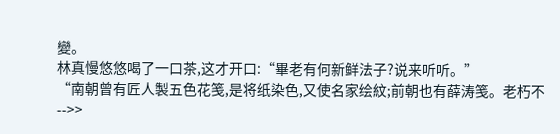變。
林真慢悠悠喝了一口茶,这才开口:“畢老有何新鲜法子?说来听听。”
“南朝曾有匠人製五色花笺,是将纸染色,又使名家绘紋;前朝也有薛涛笺。老朽不-->>